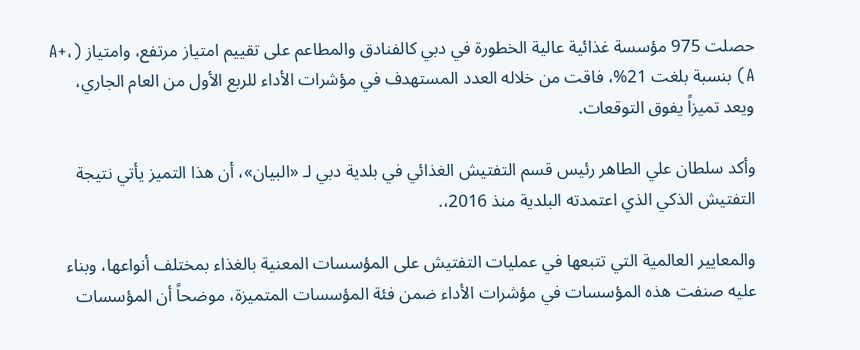حصلت 975 مؤسسة غذائية عالية الخطورة في دبي كالفنادق والمطاعم على تقييم امتياز مرتفع، وامتياز (A+، A) بنسبة بلغت 21%، فاقت من خلاله العدد المستهدف في مؤشرات الأداء للربع الأول من العام الجاري، ويعد تميزاً يفوق التوقعات.

وأكد سلطان علي الطاهر رئيس قسم التفتيش الغذائي في بلدية دبي لـ «البيان»، أن هذا التميز يأتي نتيجة التفتيش الذكي الذي اعتمدته البلدية منذ 2016،.

والمعايير العالمية التي تتبعها في عمليات التفتيش على المؤسسات المعنية بالغذاء بمختلف أنواعها، وبناء عليه صنفت هذه المؤسسات في مؤشرات الأداء ضمن فئة المؤسسات المتميزة، موضحاً أن المؤسسات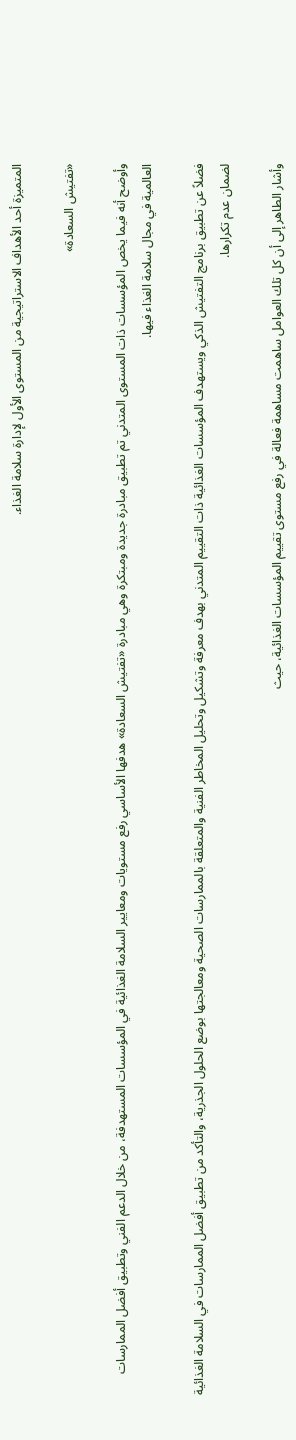المتميزة أحد الأهداف الاستراتيجية من المستوى الأول لإدارة سلامة الغذاء.

«تفتيش السعادة»

وأوضح أنه فيما يخص المؤسسات ذات المستوى المتدني تم تطبيق مبادرة جديدة ومبتكرة وهي مبادرة «تفتيش السعادة» هدفها الأساسي رفع مستويات ومعايير السلامة الغذائية في المؤسسات المستهدفة، من خلال الدعم الفني وتطبيق أفضل الممارسات العالمية في مجال سلامة الغذاء فيها.

فضلاً عن تطبيق برنامج التفتيش الذكي ويستهدف المؤسسات الغذائية ذات التقييم المتدني بهدف معرفة وتشكيل وتحليل المخاطر الفنية والمتعلقة بالممارسات الصحية ومعالجتها بوضع الحلول الجذرية، والتأكد من تطبيق أفضل الممارسات في السلامة الغذائية لضمان عدم تكرارها.

وأشار الطاهر إلى أن كل تلك العوامل ساهمت مساهمة فعالة في رفع مستوى تقييم المؤسسات الغذائية، حيث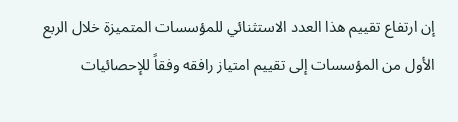إن ارتفاع تقييم هذا العدد الاستثنائي للمؤسسات المتميزة خلال الربع الأول من المؤسسات إلى تقييم امتياز رافقه وفقاً للإحصائيات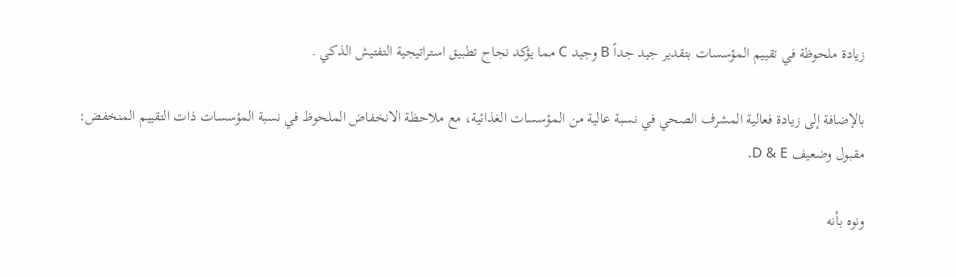زيادة ملحوظة في تقييم المؤسسات بتقدير جيد جداً B وجيد C مما يؤكد نجاح تطبيق استراتيجية التفتيش الذكي .

بالإضافة إلى زيادة فعالية المشرف الصحي في نسبة عالية من المؤسسات الغذائية، مع ملاحظة الانخفاض الملحوظ في نسبة المؤسسات ذات التقييم المنخفض: مقبول وضعيف D & E.

ونوه بأنه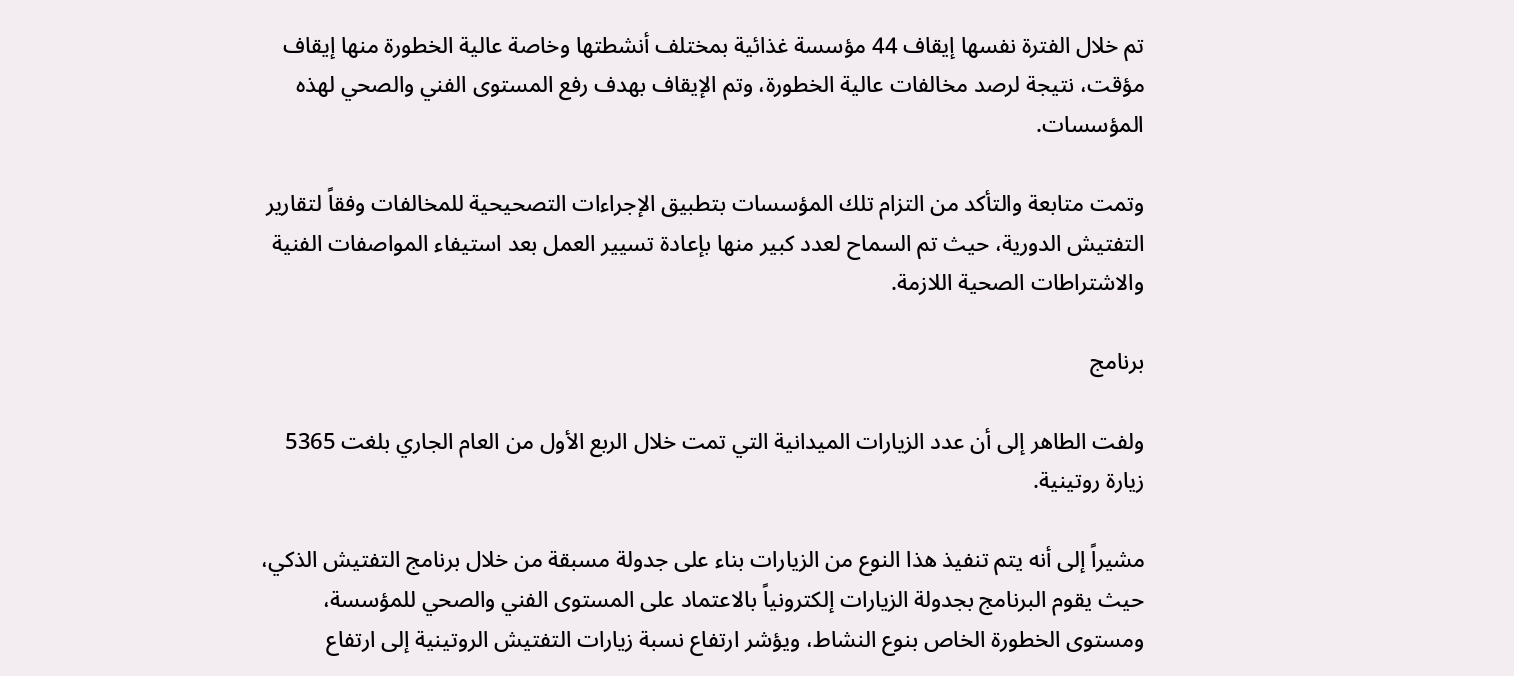تم خلال الفترة نفسها إيقاف 44 مؤسسة غذائية بمختلف أنشطتها وخاصة عالية الخطورة منها إيقاف مؤقت، نتيجة لرصد مخالفات عالية الخطورة، وتم الإيقاف بهدف رفع المستوى الفني والصحي لهذه المؤسسات.

وتمت متابعة والتأكد من التزام تلك المؤسسات بتطبيق الإجراءات التصحيحية للمخالفات وفقاً لتقارير التفتيش الدورية، حيث تم السماح لعدد كبير منها بإعادة تسيير العمل بعد استيفاء المواصفات الفنية والاشتراطات الصحية اللازمة.

برنامج

ولفت الطاهر إلى أن عدد الزيارات الميدانية التي تمت خلال الربع الأول من العام الجاري بلغت 5365 زيارة روتينية.

مشيراً إلى أنه يتم تنفيذ هذا النوع من الزيارات بناء على جدولة مسبقة من خلال برنامج التفتيش الذكي، حيث يقوم البرنامج بجدولة الزيارات إلكترونياً بالاعتماد على المستوى الفني والصحي للمؤسسة، ومستوى الخطورة الخاص بنوع النشاط، ويؤشر ارتفاع نسبة زيارات التفتيش الروتينية إلى ارتفاع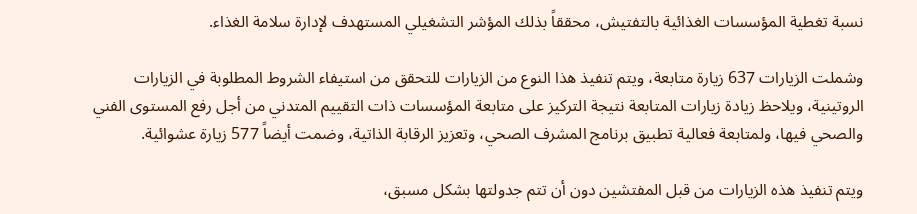نسبة تغطية المؤسسات الغذائية بالتفتيش، محققاً بذلك المؤشر التشغيلي المستهدف لإدارة سلامة الغذاء.

وشملت الزيارات 637 زيارة متابعة، ويتم تنفيذ هذا النوع من الزيارات للتحقق من استيفاء الشروط المطلوبة في الزيارات الروتينية، ويلاحظ زيادة زيارات المتابعة نتيجة التركيز على متابعة المؤسسات ذات التقييم المتدني من أجل رفع المستوى الفني والصحي فيها، ولمتابعة فعالية تطبيق برنامج المشرف الصحي، وتعزيز الرقابة الذاتية، وضمت أيضاً 577 زيارة عشوائية.

ويتم تنفيذ هذه الزيارات من قبل المفتشين دون أن تتم جدولتها بشكل مسبق،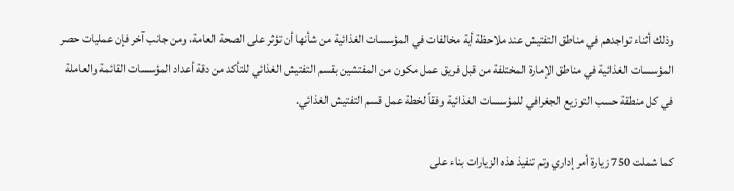وذلك أثناء تواجدهم في مناطق التفتيش عند ملاحظة أية مخالفات في المؤسسات الغذائية من شأنها أن تؤثر على الصحة العامة، ومن جانب آخر فإن عمليات حصر المؤسسات الغذائية في مناطق الإمارة المختلفة من قبل فريق عمل مكون من المفتشين بقسم التفتيش الغذائي للتأكد من دقة أعداد المؤسسات القائمة والعاملة في كل منطقة حسب التوزيع الجغرافي للمؤسسات الغذائية وفقاً لخطة عمل قسم التفتيش الغذائي.

كما شملت 750 زيارة أمر إداري وتم تنفيذ هذه الزيارات بناء على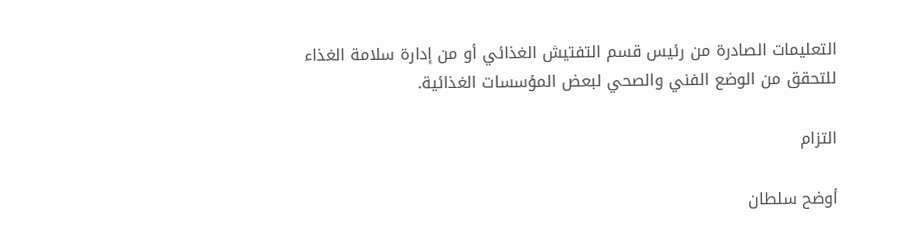التعليمات الصادرة من رئيس قسم التفتيش الغذائي أو من إدارة سلامة الغذاء للتحقق من الوضع الفني والصحي لبعض المؤسسات الغذائية.

التزام

أوضح سلطان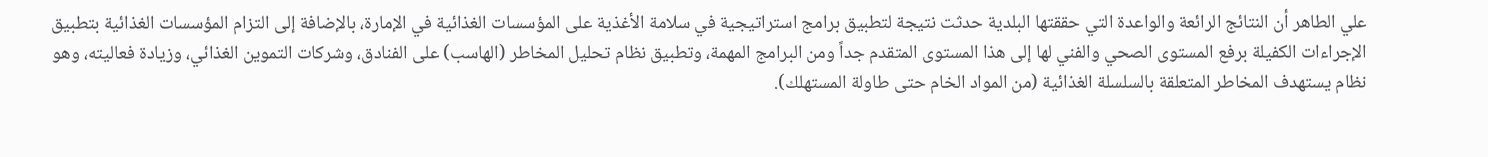علي الطاهر أن النتائج الرائعة والواعدة التي حققتها البلدية حدثت نتيجة لتطبيق برامج استراتيجية في سلامة الأغذية على المؤسسات الغذائية في الإمارة، بالإضافة إلى التزام المؤسسات الغذائية بتطبيق الإجراءات الكفيلة برفع المستوى الصحي والفني لها إلى هذا المستوى المتقدم جداً ومن البرامج المهمة، وتطبيق نظام تحليل المخاطر (الهاسب) على الفنادق، وشركات التموين الغذائي، وزيادة فعاليته، وهو نظام يستهدف المخاطر المتعلقة بالسلسلة الغذائية (من المواد الخام حتى طاولة المستهلك).